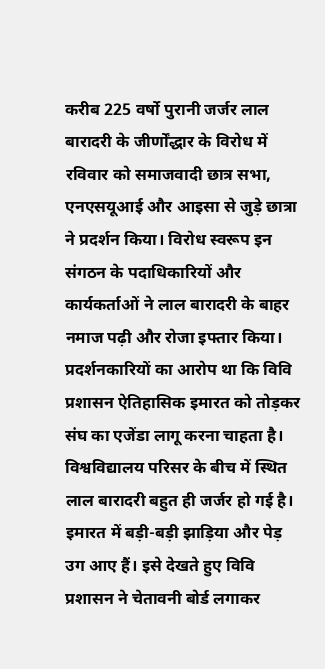करीब 225 वर्षो पुरानी जर्जर लाल बारादरी के जीर्णोंद्धार के विरोध में रविवार को समाजवादी छात्र सभा, एनएसयूआई और आइसा से जुड़े छात्रा ने प्रदर्शन किया। विरोध स्वरूप इन संगठन के पदाधिकारियों और कार्यकर्ताओं ने लाल बारादरी के बाहर नमाज पढ़ी और रोजा इफ्तार किया। प्रदर्शनकारियों का आरोप था कि विवि प्रशासन ऐतिहासिक इमारत को तोड़कर संघ का एजेंडा लागू करना चाहता है।
विश्वविद्यालय परिसर के बीच में स्थित लाल बारादरी बहुत ही जर्जर हो गई है। इमारत में बड़ी-बड़ी झाड़िया और पेड़ उग आए हैं। इसे देखते हुए विवि प्रशासन ने चेतावनी बोर्ड लगाकर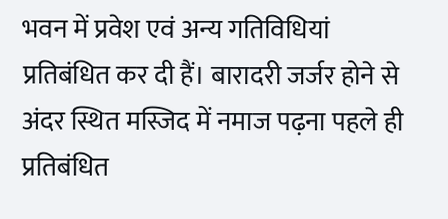भवन में प्रवेश एवं अन्य गतिविधियां प्रतिबंधित कर दी हैं। बारादरी जर्जर होने से अंदर स्थित मस्जिद में नमाज पढ़ना पहले ही प्रतिबंधित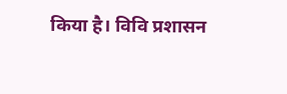किया है। विवि प्रशासन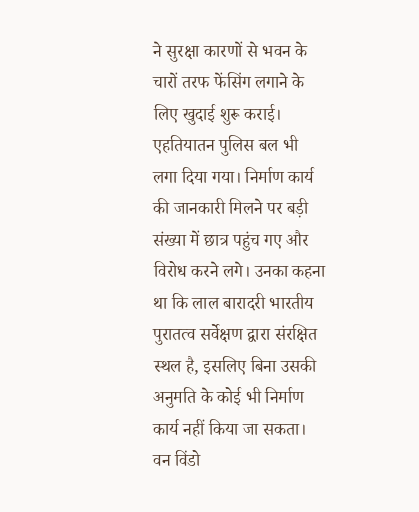ने सुरक्षा कारणों से भवन के चारों तरफ फेंसिंग लगाने के लिए खुदाई शुरू कराई। एहतियातन पुलिस बल भी लगा दिया गया। निर्माण कार्य की जानकारी मिलने पर बड़ी संख्या में छात्र पहुंच गए और विरोध करने लगे। उनका कहना था कि लाल बारादरी भारतीय पुरातत्व सर्वेक्षण द्वारा संरक्षित स्थल है, इसलिए बिना उसकी अनुमति के कोई भी निर्माण कार्य नहीं किया जा सकता।
वन विंडो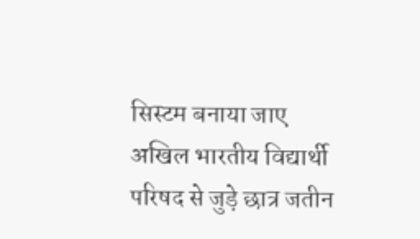सिस्टम बनाया जाए
अखिल भारतीय विद्यार्थी परिषद से जुड़े छात्र जतीन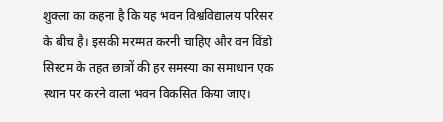शुक्ला का कहना है कि यह भवन विश्वविद्यालय परिसर के बीच है। इसकी मरम्मत करनी चाहिए और वन विंडो सिस्टम के तहत छात्रों की हर समस्या का समाधान एक स्थान पर करने वाला भवन विकसित किया जाए।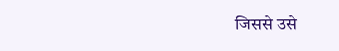जिससे उसे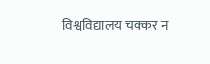विश्वविद्यालय चक्कर न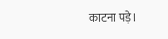काटना पड़े।